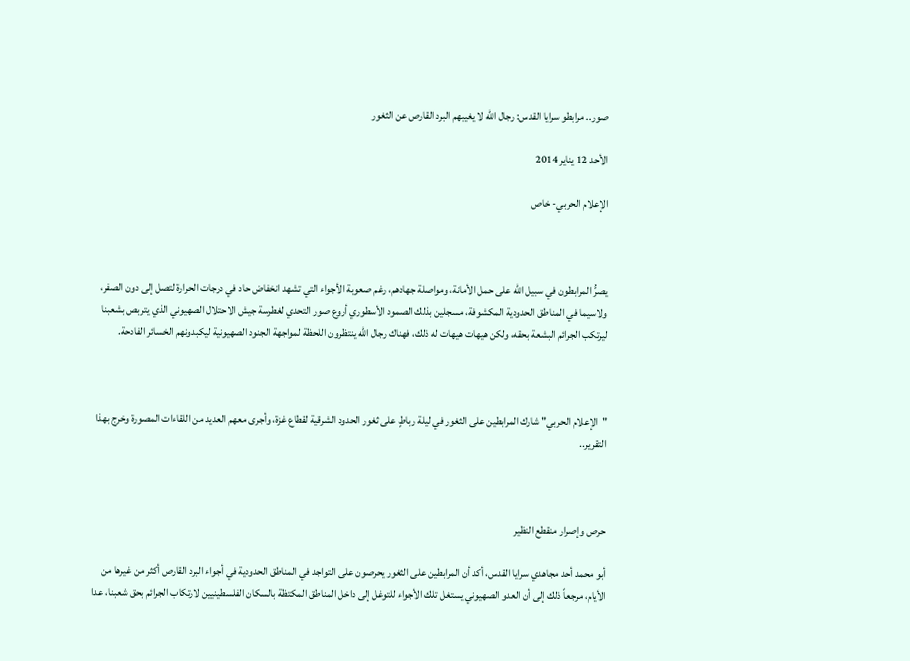صور.. مرابطو سرايا القدس: رجال الله لا يغيبهم البرد القارص عن الثغور

الأحد 12 يناير 2014

الإعلام الحربي- خاص



يصرُّ المرابطون في سبيل الله على حمل الأمانة، ومواصلة جهادهم، رغم صعوبة الأجواء التي تشهد انخفاض حاد في درجات الحرارة لتصل إلى دون الصفر، ولاسيما في المناطق الحدودية المكشوفة، مسجلين بذلك الصمود الأسطوري أروع صور التحدي لغطرسة جيش الاحتلال الصهيوني الذي يتربص بشعبنا ليرتكب الجرائم البشعة بحقه، ولكن هيهات هيهات له ذلك، فهناك رجال الله ينتظرون اللحظة لمواجهة الجنود الصهيونية ليكبدونهم الخسائر الفادحة.



"الإعلام الحربي" شارك المرابطين على الثغور في ليلة رباطٍ على ثغور الحدود الشرقية لقطاع غزة، وأجرى معهم العديد من اللقاءات المصورة وخرج بهذا التقرير..



حرص وإصرار منقطع النظير

أبو محمد أحد مجاهدي سرايا القدس، أكد أن المرابطين على الثغور يحرصون على التواجد في المناطق الحدودية في أجواء البرد القارص أكثر من غيرها من الأيام، مرجعاً ذلك إلى أن العدو الصهيوني يستغل تلك الأجواء للتوغل إلى داخل المناطق المكتظة بالسكان الفلسطينيين لارتكاب الجرائم بحق شعبنا، عدا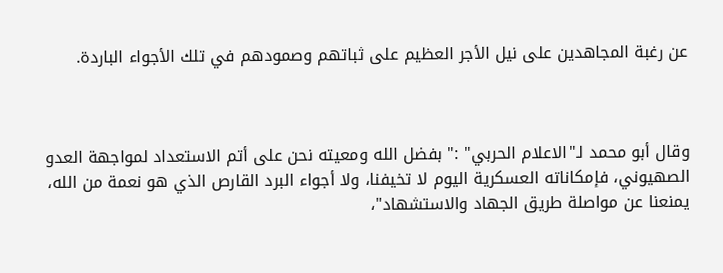عن رغبة المجاهدين على نيل الأجر العظيم على ثباتهم وصمودهم في تلك الأجواء الباردة.



وقال أبو محمد لـ"الاعلام الحربي" :" بفضل الله ومعيته نحن على أتم الاستعداد لمواجهة العدو الصهيوني، فإمكاناته العسكرية اليوم لا تخيفنا، ولا أجواء البرد القارص الذي هو نعمة من الله، يمنعنا عن مواصلة طريق الجهاد والاستشهاد"،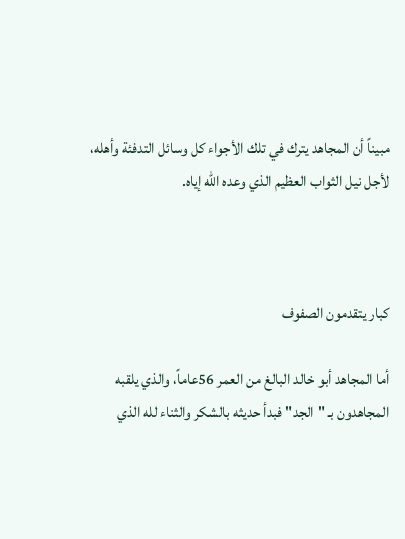مبيناً أن المجاهد يترك في تلك الأجواء كل وسائل التدفئة وأهله، لأجل نيل الثواب العظيم الذي وعده الله إياه.



كبار يتقدمون الصفوف

أما المجاهد أبو خالد البالغ من العمر 56عاماً، والذي يلقبه المجاهدون بـ "الجد" فبدأ حديثه بالشكر والثناء لله الذي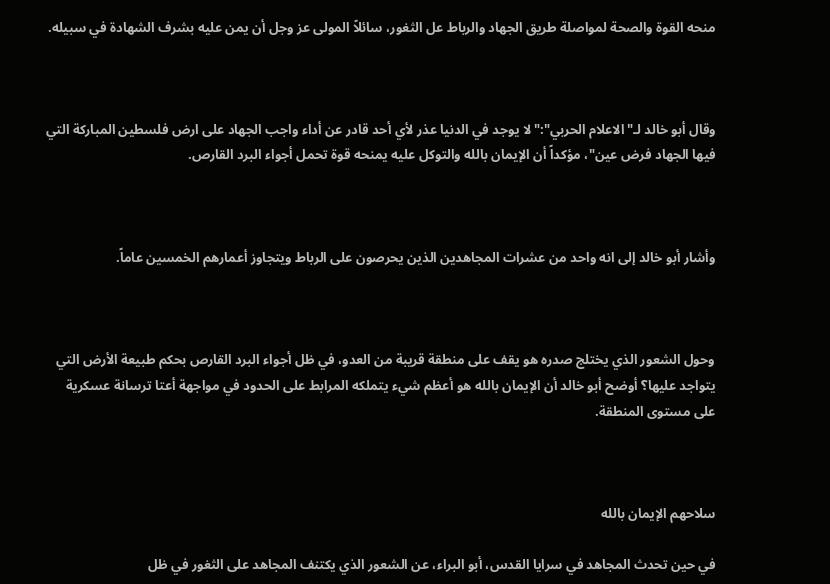منحه القوة والصحة لمواصلة طريق الجهاد والرباط عل الثغور، سائلاً المولى عز وجل أن يمن عليه بشرف الشهادة في سبيله.



وقال أبو خالد لـ"الاعلام الحربي":" لا يوجد في الدنيا عذر لأي أحد قادر عن أداء واجب الجهاد على ارض فلسطين المباركة التي فيها الجهاد فرض عين"، مؤكداً أن الإيمان بالله والتوكل عليه يمنحه قوة تحمل أجواء البرد القارص.



وأشار أبو خالد إلى انه واحد من عشرات المجاهدين الذين يحرصون على الرباط ويتجاوز أعمارهم الخمسين عاماً.



وحول الشعور الذي يختلج صدره هو يقف على منطقة قريبة من العدو، في ظل أجواء البرد القارص بحكم طبيعة الأرض التي يتواجد عليها؟ أوضح أبو خالد أن الإيمان بالله هو أعظم شيء يتملكه المرابط على الحدود في مواجهة أعتا ترسانة عسكرية على مستوى المنطقة.



سلاحهم الإيمان بالله

في حين تحدث المجاهد في سرايا القدس، أبو البراء، عن الشعور الذي يكتنف المجاهد على الثغور في ظل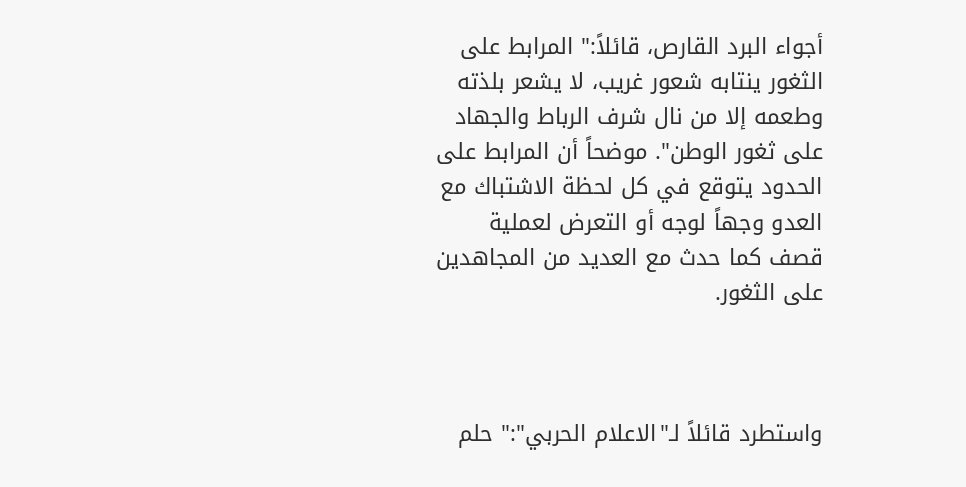أجواء البرد القارص، قائلاً:" المرابط على الثغور ينتابه شعور غريب، لا يشعر بلذته وطعمه إلا من نال شرف الرباط والجهاد على ثغور الوطن". موضحاً أن المرابط على الحدود يتوقع في كل لحظة الاشتباك مع العدو وجهاً لوجه أو التعرض لعملية قصف كما حدث مع العديد من المجاهدين على الثغور.



واستطرد قائلاً لـ"الاعلام الحربي":" حلم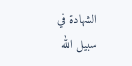الشهادة في سبيل الله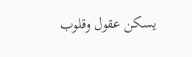يسكن عقول وقلوب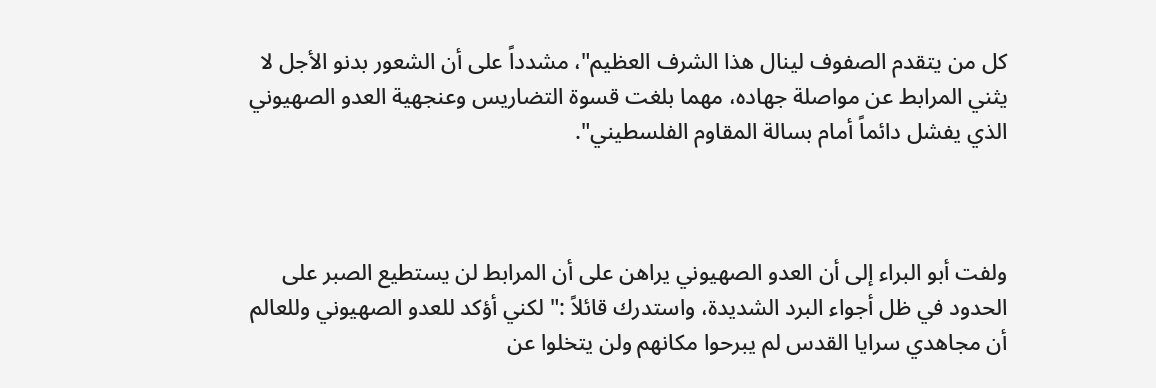كل من يتقدم الصفوف لينال هذا الشرف العظيم"، مشدداً على أن الشعور بدنو الأجل لا يثني المرابط عن مواصلة جهاده، مهما بلغت قسوة التضاريس وعنجهية العدو الصهيوني الذي يفشل دائماً أمام بسالة المقاوم الفلسطيني".



ولفت أبو البراء إلى أن العدو الصهيوني يراهن على أن المرابط لن يستطيع الصبر على الحدود في ظل أجواء البرد الشديدة، واستدرك قائلاً :" لكني أؤكد للعدو الصهيوني وللعالم أن مجاهدي سرايا القدس لم يبرحوا مكانهم ولن يتخلوا عن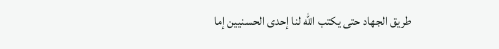طريق الجهاد حتى يكتب الله لنا إحدى الحسنيين إما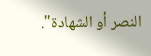النصر أو الشهادة".